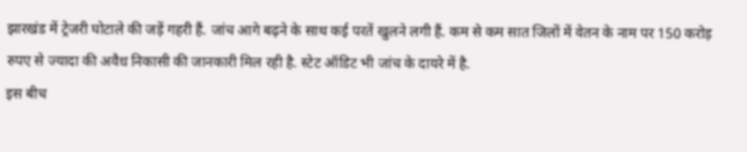झारखंड में ट्रेजरी घोटाले की जड़ें गहरी हैं. जांच आगे बढ़ने के साथ कई परतें खुलने लगी हैं. कम से कम सात जिलों में वेतन के नाम पर 150 करोड़ रुपए से ज्यादा की अवैध निकासी की जानकारी मिल रही है. स्टेट ऑडिट भी जांच के दायरे में है.
इस बीच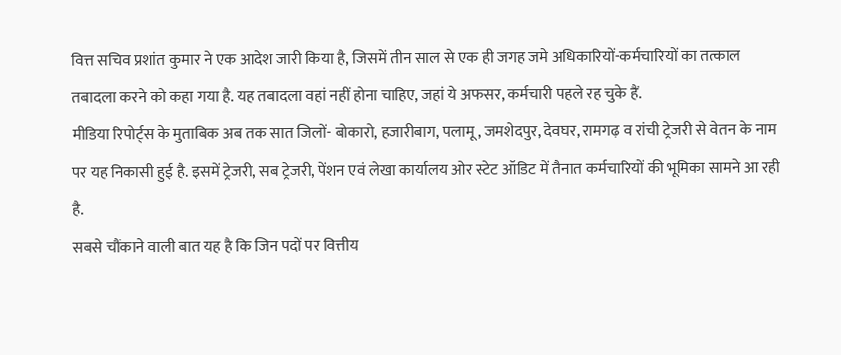वित्त सचिव प्रशांत कुमार ने एक आदेश जारी किया है, जिसमें तीन साल से एक ही जगह जमे अधिकारियों-कर्मचारियों का तत्काल तबादला करने को कहा गया है. यह तबादला वहां नहीं होना चाहिए, जहां ये अफसर, कर्मचारी पहले रह चुके हैं.
मीडिया रिपोर्ट्स के मुताबिक अब तक सात जिलों- बोकारो, हजारीबाग, पलामू, जमशेदपुर, देवघर, रामगढ़ व रांची ट्रेजरी से वेतन के नाम पर यह निकासी हुई है. इसमें ट्रेजरी, सब ट्रेजरी, पेंशन एवं लेखा कार्यालय ओर स्टेट ऑडिट में तैनात कर्मचारियों की भूमिका सामने आ रही है.
सबसे चौंकाने वाली बात यह है कि जिन पदों पर वित्तीय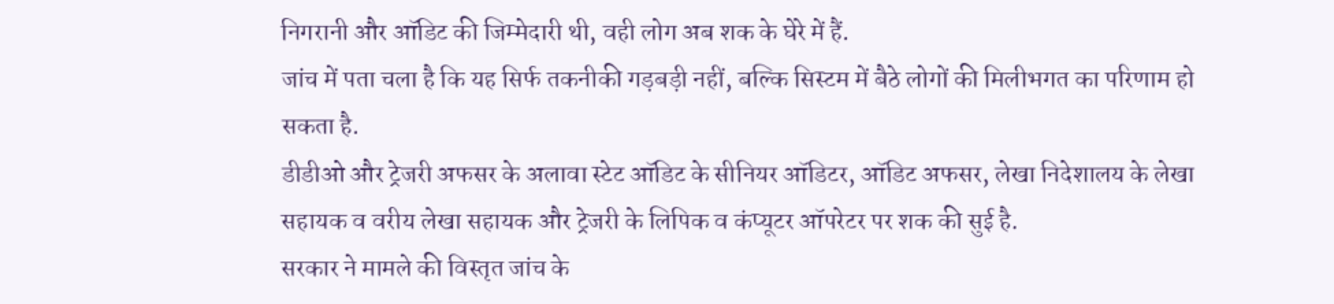निगरानी और ऑडिट की जिम्मेदारी थी, वही लोग अब शक के घेरे में हैं.
जांच में पता चला है कि यह सिर्फ तकनीकी गड़बड़ी नहीं, बल्कि सिस्टम में बैठे लोगों की मिलीभगत का परिणाम हो सकता है.
डीडीओ और ट्रेजरी अफसर के अलावा स्टेट ऑडिट के सीनियर ऑडिटर, ऑडिट अफसर, लेखा निदेशालय के लेखा सहायक व वरीय लेखा सहायक और ट्रेजरी के लिपिक व कंप्यूटर ऑपरेटर पर शक की सुई है.
सरकार ने मामले की विस्तृत जांच के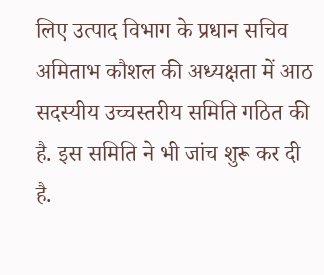लिए उत्पाद विभाग के प्रधान सचिव अमिताभ कौशल की अध्यक्षता में आठ सदस्यीय उच्चस्तरीय समिति गठित की है. इस समिति ने भी जांच शुरू कर दी है.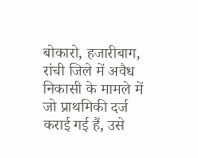बोकारो, हजारीबाग, रांची जिले में अवैध निकासी के मामले में जो प्राथमिकी दर्ज कराई गई हैं, उसे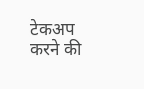टेकअप करने की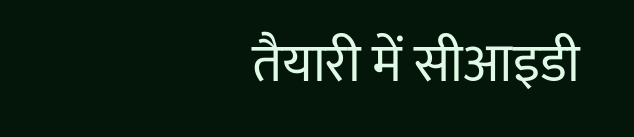तैयारी में सीआइडी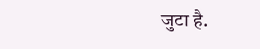जुटा है.